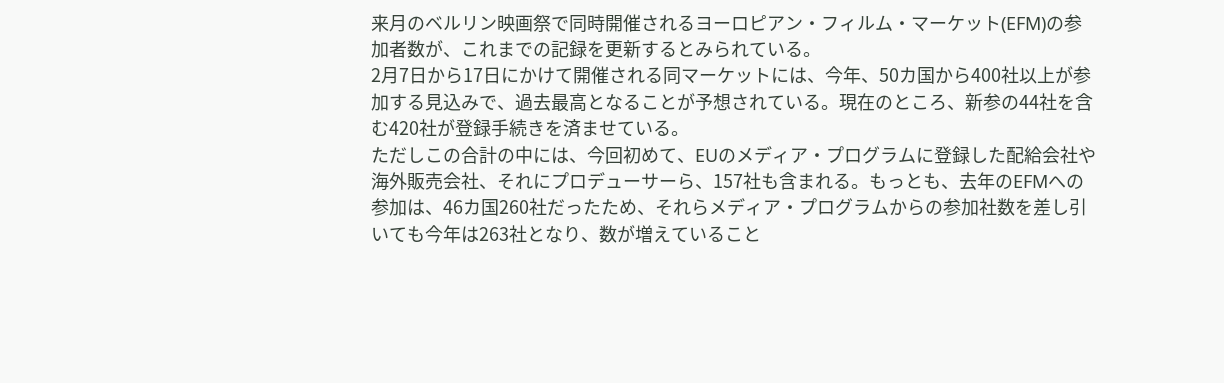来月のベルリン映画祭で同時開催されるヨーロピアン・フィルム・マーケット(EFM)の参加者数が、これまでの記録を更新するとみられている。
2月7日から17日にかけて開催される同マーケットには、今年、50カ国から400社以上が参加する見込みで、過去最高となることが予想されている。現在のところ、新参の44社を含む420社が登録手続きを済ませている。
ただしこの合計の中には、今回初めて、EUのメディア・プログラムに登録した配給会社や海外販売会社、それにプロデューサーら、157社も含まれる。もっとも、去年のEFMへの参加は、46カ国260社だったため、それらメディア・プログラムからの参加社数を差し引いても今年は263社となり、数が増えていること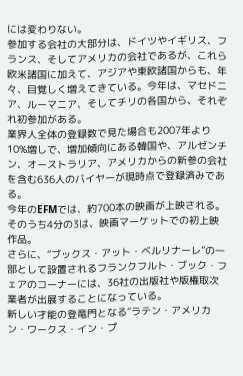には変わりない。
参加する会社の大部分は、ドイツやイギリス、フランス、そしてアメリカの会社であるが、これら欧米諸国に加えて、アジアや東欧諸国からも、年々、目覚しく増えてきている。今年は、マセドニア、ルーマニア、そしてチリの各国から、それぞれ初参加がある。
業界人全体の登録数で見た場合も2007年より10%増しで、増加傾向にある韓国や、アルゼンチン、オーストラリア、アメリカからの新参の会社を含む636人のバイヤーが現時点で登録済みである。
今年のEFMでは、約700本の映画が上映される。そのうち4分の3は、映画マーケットでの初上映作品。
さらに、“ブックス・アット・ベルリナーレ”の一部として設置されるフランクフルト・ブック・フェアのコーナーには、36社の出版社や版権取次業者が出展することになっている。
新しい才能の登竜門となる“ラテン・アメリカン・ワークス・イン・プ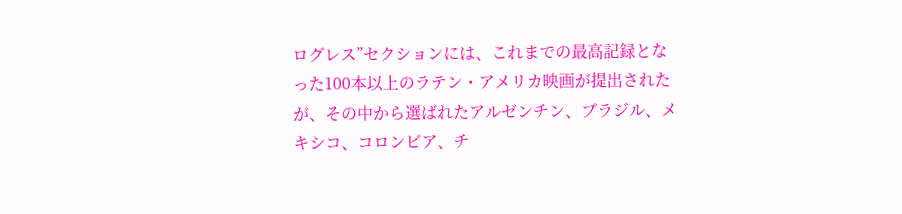ログレス”セクションには、これまでの最高記録となった100本以上のラテン・アメリカ映画が提出されたが、その中から選ばれたアルゼンチン、ブラジル、メキシコ、コロンビア、チ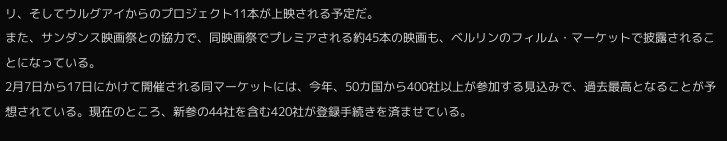リ、そしてウルグアイからのプロジェクト11本が上映される予定だ。
また、サンダンス映画祭との協力で、同映画祭でプレミアされる約45本の映画も、ベルリンのフィルム・マーケットで披露されることになっている。
2月7日から17日にかけて開催される同マーケットには、今年、50カ国から400社以上が参加する見込みで、過去最高となることが予想されている。現在のところ、新参の44社を含む420社が登録手続きを済ませている。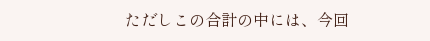ただしこの合計の中には、今回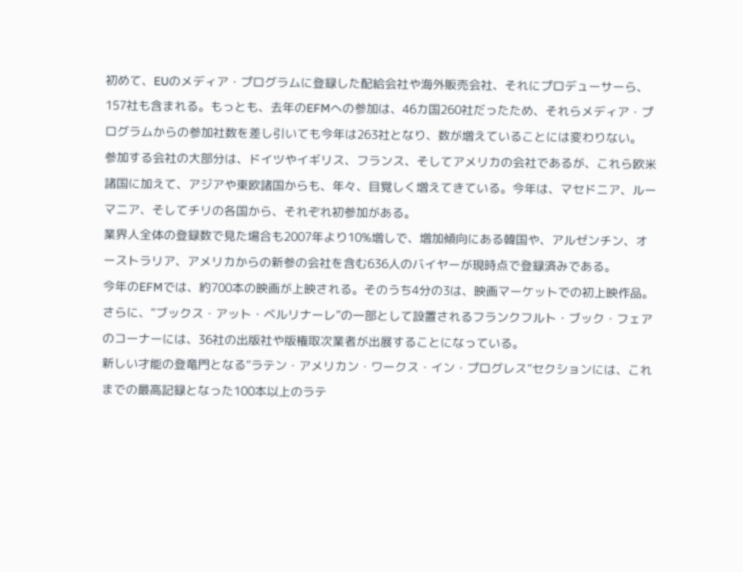初めて、EUのメディア・プログラムに登録した配給会社や海外販売会社、それにプロデューサーら、157社も含まれる。もっとも、去年のEFMへの参加は、46カ国260社だったため、それらメディア・プログラムからの参加社数を差し引いても今年は263社となり、数が増えていることには変わりない。
参加する会社の大部分は、ドイツやイギリス、フランス、そしてアメリカの会社であるが、これら欧米諸国に加えて、アジアや東欧諸国からも、年々、目覚しく増えてきている。今年は、マセドニア、ルーマニア、そしてチリの各国から、それぞれ初参加がある。
業界人全体の登録数で見た場合も2007年より10%増しで、増加傾向にある韓国や、アルゼンチン、オーストラリア、アメリカからの新参の会社を含む636人のバイヤーが現時点で登録済みである。
今年のEFMでは、約700本の映画が上映される。そのうち4分の3は、映画マーケットでの初上映作品。
さらに、“ブックス・アット・ベルリナーレ”の一部として設置されるフランクフルト・ブック・フェアのコーナーには、36社の出版社や版権取次業者が出展することになっている。
新しい才能の登竜門となる“ラテン・アメリカン・ワークス・イン・プログレス”セクションには、これまでの最高記録となった100本以上のラテ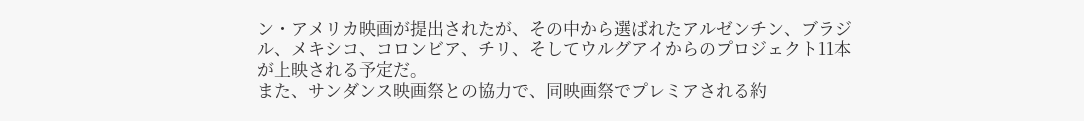ン・アメリカ映画が提出されたが、その中から選ばれたアルゼンチン、ブラジル、メキシコ、コロンビア、チリ、そしてウルグアイからのプロジェクト11本が上映される予定だ。
また、サンダンス映画祭との協力で、同映画祭でプレミアされる約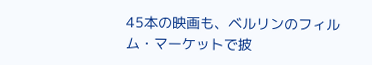45本の映画も、ベルリンのフィルム・マーケットで披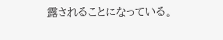露されることになっている。